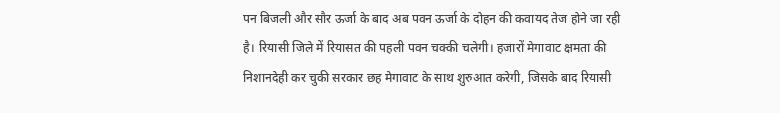पन बिजली और सौर ऊर्जा के बाद अब पवन ऊर्जा के दोहन की कवायद तेज होने जा रही है। रियासी जिले में रियासत की पहली पवन चक्की चलेगी। हजारों मेगावाट क्षमता की निशानदेही कर चुकी सरकार छह मेगावाट के साथ शुरुआत करेगी, जिसके बाद रियासी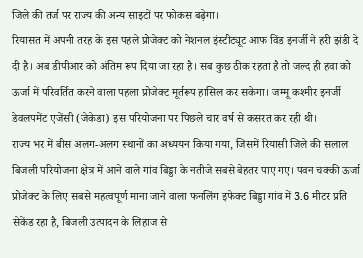जिले की तर्ज पर राज्य की अन्य साइटों पर फोकस बढ़ेगा।
रियासत में अपनी तरह के इस पहले प्रोजेक्ट को नेशनल इंस्टीट्यूट आफ विंड इनर्जी ने हरी झंडी दे दी है। अब डीपीआर को अंतिम रूप दिया जा रहा है। सब कुछ ठीक रहता है तो जल्द ही हवा को ऊर्जा में परिवर्तित करने वाला पहला प्रोजेक्ट मूर्तरूप हासिल कर सकेगा। जम्मू कश्मीर इनर्जी डेवलपमेंट एजेंसी (जेकेडा) इस परियोजना पर पिछले चार वर्ष से कसरत कर रही थी।
राज्य भर में बीस अलग-अलग स्थानों का अध्ययन किया गया, जिसमें रियासी जिले की सलाल बिजली परियोजना क्षेत्र में आने वाले गांव बिड्डा के नतीजे सबसे बेहतर पाए गए। पवन चक्की ऊर्जा प्रोजेक्ट के लिए सबसे महत्वपूर्ण माना जाने वाला फनलिंग इफेक्ट बिड्डा गांव में 3.6 मीटर प्रति सेकेंड रहा है, बिजली उत्पादन के लिहाज से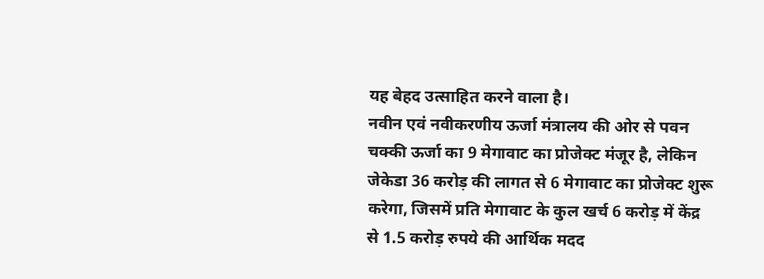यह बेहद उत्साहित करने वाला है।
नवीन एवं नवीकरणीय ऊर्जा मंत्रालय की ओर से पवन चक्की ऊर्जा का 9 मेगावाट का प्रोजेक्ट मंजूर है, लेकिन जेकेडा 36 करोड़ की लागत से 6 मेगावाट का प्रोजेक्ट शुरू करेगा, जिसमें प्रति मेगावाट के कुल खर्च 6 करोड़ में केंद्र से 1.5 करोड़ रुपये की आर्थिक मदद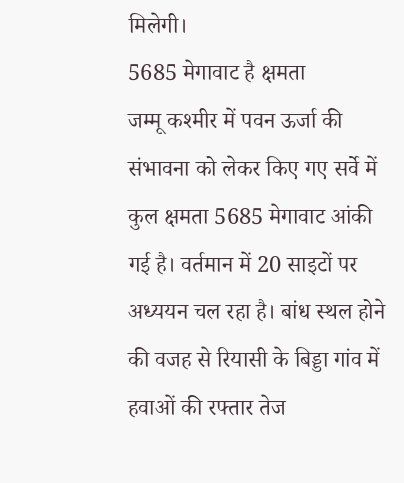मिलेगी।
5685 मेगावाट है क्षमता
जम्मू कश्मीर में पवन ऊर्जा की संभावना को लेकर किए गए सर्वे में कुल क्षमता 5685 मेगावाट आंकी गई है। वर्तमान में 20 साइटों पर अध्ययन चल रहा है। बांध स्थल होने की वजह से रियासी के बिड्डा गांव में हवाओं की रफ्तार तेज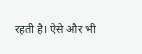रहती है। ऐसे और भी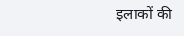इलाकों की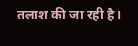तलाश की जा रही है।